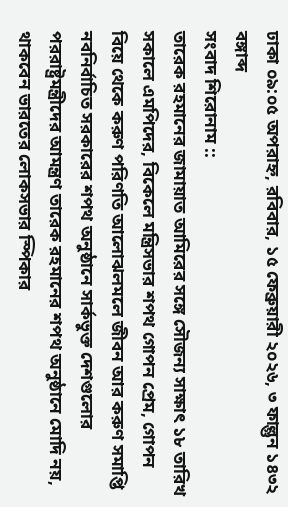ঢাকা ০৯:০৫ অপরাহ্ন, রবিবার, ১৫ ফেব্রুয়ারী ২০২৬, ৩ ফাল্গুন ১৪৩২ বঙ্গাব্দ
সংবাদ শিরোনাম ::
তারেক রহমানের জামায়াত আমিরের সঙ্গে সৌজন্য সাক্ষাৎ ১৮ তারিখ সকালে এমপিদের, বিকেলে মন্ত্রিসভার শপথ গোপন প্রেম, গোপন বিয়ে থেকে করুণ পরিণতি আলোঝলমলে জীবন আর করুণ সমাপ্তি নবনির্বাচিত সরকারের শপথ অনুষ্ঠানে সার্কভুক্ত দেশগুলোর পররাষ্ট্রমন্ত্রীদের আমন্ত্রণ তারেক রহমানের শপথ অনুষ্ঠানে মোদি নয়, থাকবেন ভারতের লোকসভার স্পিকার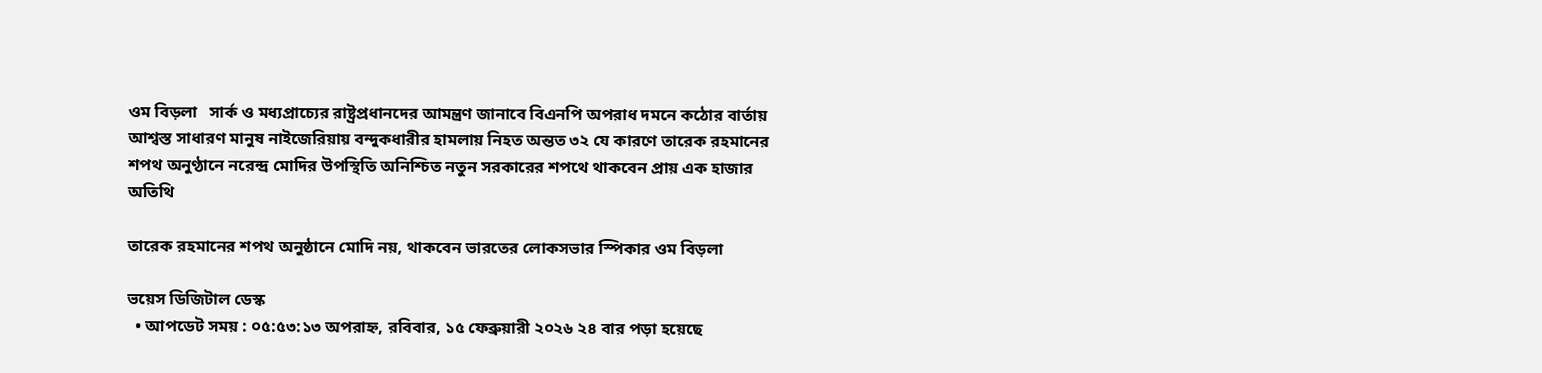ওম বিড়লা   সার্ক ও মধ্যপ্রাচ্যের রাষ্ট্রপ্রধানদের আমন্ত্রণ জানাবে বিএনপি অপরাধ দমনে কঠোর বার্তায় আশ্বস্ত সাধারণ মানুষ নাইজেরিয়ায় বন্দুকধারীর হামলায় নিহত অন্তত ৩২ যে কারণে তারেক রহমানের শপথ অনুণ্ঠানে নরেন্দ্র মোদির উপস্থিতি অনিশ্চিত নতুন সরকারের শপথে থাকবেন প্রায় এক হাজার অতিথি

তারেক রহমানের শপথ অনুষ্ঠানে মোদি নয়, থাকবেন ভারতের লোকসভার স্পিকার ওম বিড়লা

ভয়েস ডিজিটাল ডেস্ক
  • আপডেট সময় : ০৫:৫৩:১৩ অপরাহ্ন, রবিবার, ১৫ ফেব্রুয়ারী ২০২৬ ২৪ বার পড়া হয়েছে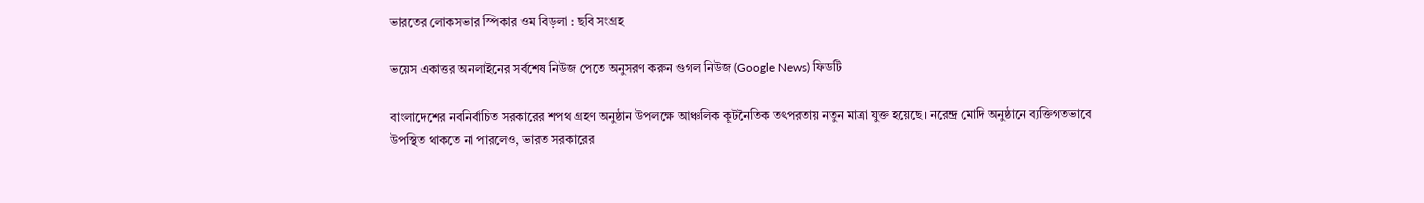ভারতের লোকসভার স্পিকার ওম বিড়লা : ছবি সংগ্রহ

ভয়েস একাত্তর অনলাইনের সর্বশেষ নিউজ পেতে অনুসরণ করুন গুগল নিউজ (Google News) ফিডটি

বাংলাদেশের নবনির্বাচিত সরকারের শপথ গ্রহণ অনুষ্ঠান উপলক্ষে আঞ্চলিক কূটনৈতিক তৎপরতায় নতুন মাত্রা যুক্ত হয়েছে। নরেন্দ্র মোদি অনুষ্ঠানে ব্যক্তিগতভাবে উপস্থিত থাকতে না পারলেও, ভারত সরকারের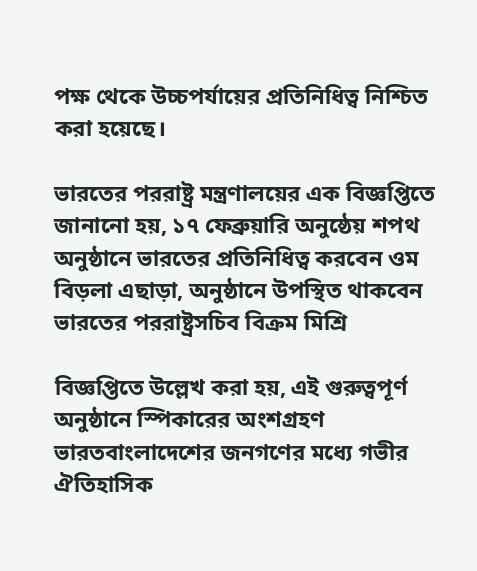পক্ষ থেকে উচ্চপর্যায়ের প্রতিনিধিত্ব নিশ্চিত করা হয়েছে।

ভারতের পররাষ্ট্র মন্ত্রণালয়ের এক বিজ্ঞপ্তিতে জানানো হয়, ১৭ ফেব্রুয়ারি অনুষ্ঠেয় শপথ অনুষ্ঠানে ভারতের প্রতিনিধিত্ব করবেন ওম বিড়লা এছাড়া, অনুষ্ঠানে উপস্থিত থাকবেন ভারতের পররাষ্ট্রসচিব বিক্রম মিশ্রি

বিজ্ঞপ্তিতে উল্লেখ করা হয়, এই গুরুত্বপূর্ণ অনুষ্ঠানে স্পিকারের অংশগ্রহণ ভারতবাংলাদেশের জনগণের মধ্যে গভীর ঐতিহাসিক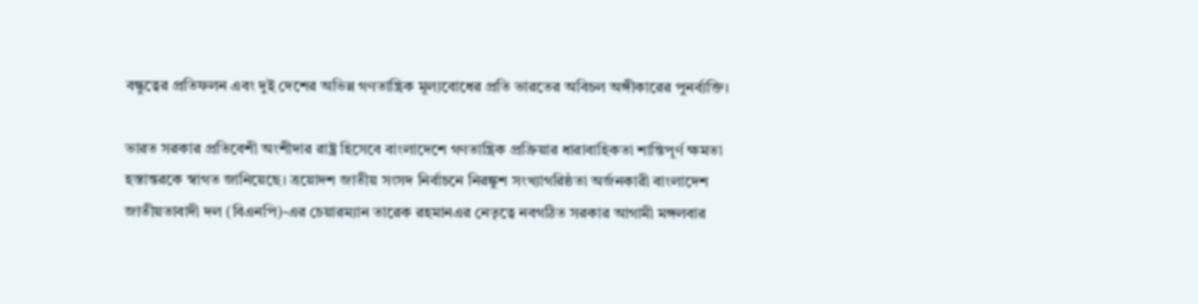বন্ধুত্বের প্রতিফলন এবং দুই দেশের অভিন্ন গণতান্ত্রিক মূল্যবোধের প্রতি ভারতের অবিচল অঙ্গীকারের পুনর্ব্যক্তি।

ভারত সরকার প্রতিবেশী অংশীদার রাষ্ট্র হিসেবে বাংলাদেশে গণতান্ত্রিক প্রক্রিয়ার ধারাবাহিকতা শান্তিপূর্ণ ক্ষমতা হস্তান্তরকে স্বাগত জানিয়েছে। ত্রয়োদশ জাতীয় সংসদ নির্বাচনে নিরঙ্কুশ সংখ্যাগরিষ্ঠতা অর্জনকারী বাংলাদেশ জাতীয়তাবাদী দল (বিএনপি)-এর চেয়ারম্যান তারেক রহমানএর নেতৃত্বে নবগঠিত সরকার আগামী মঙ্গলবার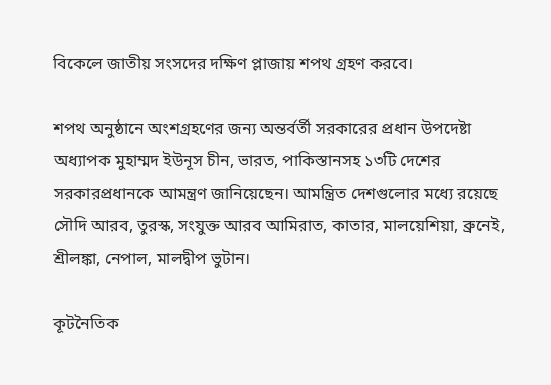বিকেলে জাতীয় সংসদের দক্ষিণ প্লাজায় শপথ গ্রহণ করবে।

শপথ অনুষ্ঠানে অংশগ্রহণের জন্য অন্তর্বর্তী সরকারের প্রধান উপদেষ্টা অধ্যাপক মুহাম্মদ ইউনূস চীন, ভারত, পাকিস্তানসহ ১৩টি দেশের সরকারপ্রধানকে আমন্ত্রণ জানিয়েছেন। আমন্ত্রিত দেশগুলোর মধ্যে রয়েছে সৌদি আরব, তুরস্ক, সংযুক্ত আরব আমিরাত, কাতার, মালয়েশিয়া, ব্রুনেই, শ্রীলঙ্কা, নেপাল, মালদ্বীপ ভুটান।

কূটনৈতিক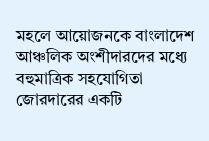মহলে আয়োজনকে বাংলাদেশ আঞ্চলিক অংশীদারদের মধ্যে বহুমাত্রিক সহযোগিতা জোরদারের একটি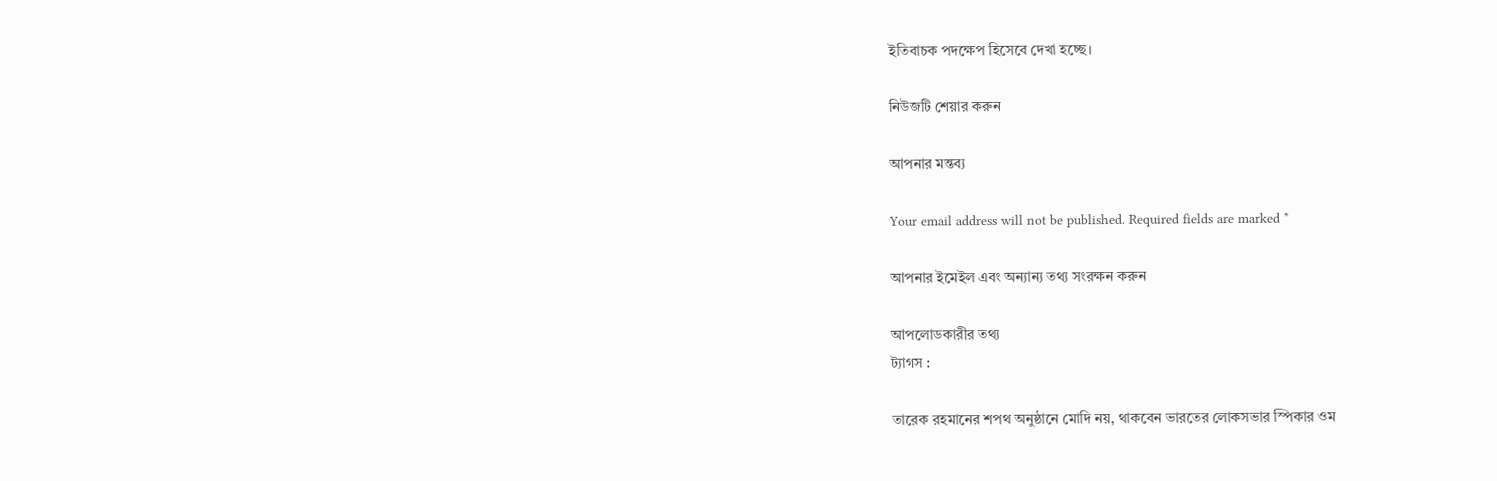ইতিবাচক পদক্ষেপ হিসেবে দেখা হচ্ছে।

নিউজটি শেয়ার করুন

আপনার মন্তব্য

Your email address will not be published. Required fields are marked *

আপনার ইমেইল এবং অন্যান্য তথ্য সংরক্ষন করুন

আপলোডকারীর তথ্য
ট্যাগস :

তারেক রহমানের শপথ অনুষ্ঠানে মোদি নয়, থাকবেন ভারতের লোকসভার স্পিকার ওম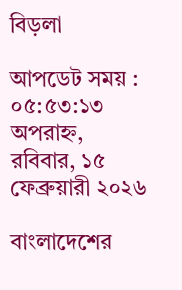বিড়লা

আপডেট সময় : ০৫:৫৩:১৩ অপরাহ্ন, রবিবার, ১৫ ফেব্রুয়ারী ২০২৬

বাংলাদেশের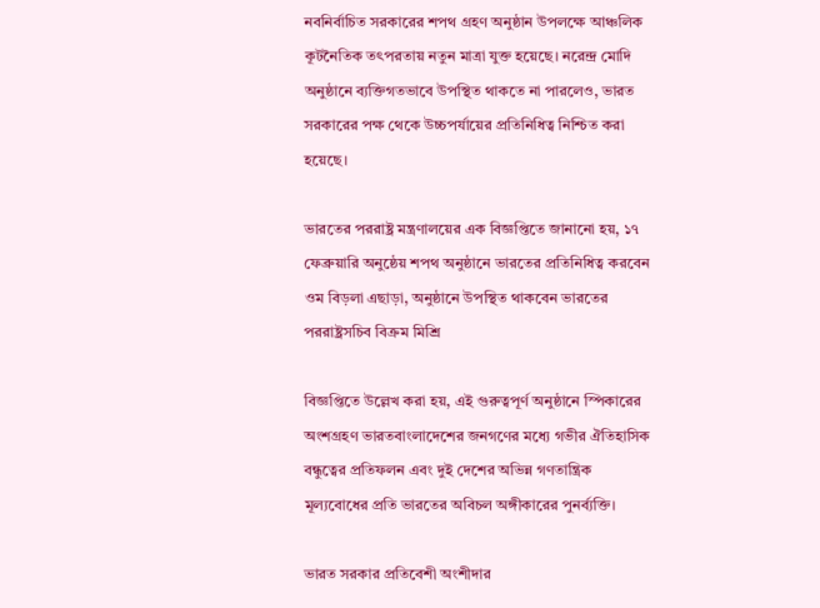নবনির্বাচিত সরকারের শপথ গ্রহণ অনুষ্ঠান উপলক্ষে আঞ্চলিক কূটনৈতিক তৎপরতায় নতুন মাত্রা যুক্ত হয়েছে। নরেন্দ্র মোদি অনুষ্ঠানে ব্যক্তিগতভাবে উপস্থিত থাকতে না পারলেও, ভারত সরকারের পক্ষ থেকে উচ্চপর্যায়ের প্রতিনিধিত্ব নিশ্চিত করা হয়েছে।

ভারতের পররাষ্ট্র মন্ত্রণালয়ের এক বিজ্ঞপ্তিতে জানানো হয়, ১৭ ফেব্রুয়ারি অনুষ্ঠেয় শপথ অনুষ্ঠানে ভারতের প্রতিনিধিত্ব করবেন ওম বিড়লা এছাড়া, অনুষ্ঠানে উপস্থিত থাকবেন ভারতের পররাষ্ট্রসচিব বিক্রম মিশ্রি

বিজ্ঞপ্তিতে উল্লেখ করা হয়, এই গুরুত্বপূর্ণ অনুষ্ঠানে স্পিকারের অংশগ্রহণ ভারতবাংলাদেশের জনগণের মধ্যে গভীর ঐতিহাসিক বন্ধুত্বের প্রতিফলন এবং দুই দেশের অভিন্ন গণতান্ত্রিক মূল্যবোধের প্রতি ভারতের অবিচল অঙ্গীকারের পুনর্ব্যক্তি।

ভারত সরকার প্রতিবেশী অংশীদার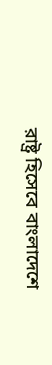রাষ্ট্র হিসেবে বাংলাদেশে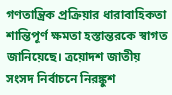গণতান্ত্রিক প্রক্রিয়ার ধারাবাহিকতা শান্তিপূর্ণ ক্ষমতা হস্তান্তরকে স্বাগত জানিয়েছে। ত্রয়োদশ জাতীয় সংসদ নির্বাচনে নিরঙ্কুশ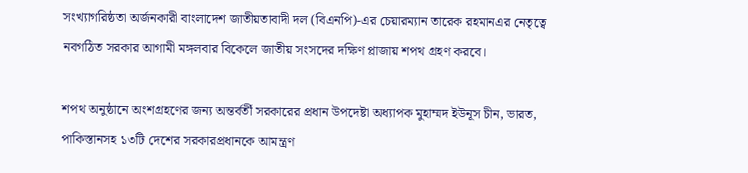সংখ্যাগরিষ্ঠতা অর্জনকারী বাংলাদেশ জাতীয়তাবাদী দল (বিএনপি)-এর চেয়ারম্যান তারেক রহমানএর নেতৃত্বে নবগঠিত সরকার আগামী মঙ্গলবার বিকেলে জাতীয় সংসদের দক্ষিণ প্লাজায় শপথ গ্রহণ করবে।

শপথ অনুষ্ঠানে অংশগ্রহণের জন্য অন্তর্বর্তী সরকারের প্রধান উপদেষ্টা অধ্যাপক মুহাম্মদ ইউনূস চীন, ভারত, পাকিস্তানসহ ১৩টি দেশের সরকারপ্রধানকে আমন্ত্রণ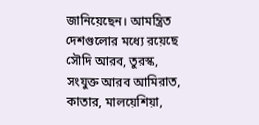জানিয়েছেন। আমন্ত্রিত দেশগুলোর মধ্যে রয়েছে সৌদি আরব, তুরস্ক, সংযুক্ত আরব আমিরাত, কাতার, মালয়েশিয়া,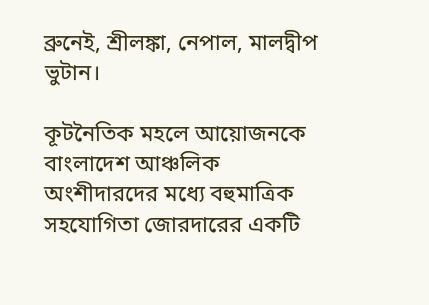ব্রুনেই, শ্রীলঙ্কা, নেপাল, মালদ্বীপ ভুটান।

কূটনৈতিক মহলে আয়োজনকে বাংলাদেশ আঞ্চলিক অংশীদারদের মধ্যে বহুমাত্রিক সহযোগিতা জোরদারের একটি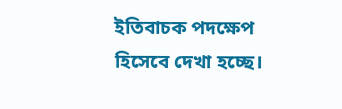ইতিবাচক পদক্ষেপ হিসেবে দেখা হচ্ছে।